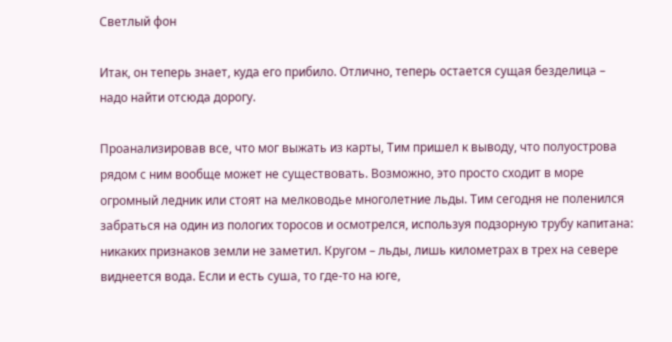Светлый фон

Итак, он теперь знает, куда его прибило. Отлично, теперь остается сущая безделица – надо найти отсюда дорогу.

Проанализировав все, что мог выжать из карты, Тим пришел к выводу, что полуострова рядом с ним вообще может не существовать. Возможно, это просто сходит в море огромный ледник или стоят на мелководье многолетние льды. Тим сегодня не поленился забраться на один из пологих торосов и осмотрелся, используя подзорную трубу капитана: никаких признаков земли не заметил. Кругом – льды, лишь километрах в трех на севере виднеется вода. Если и есть суша, то где-то на юге,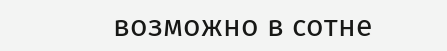возможно в сотне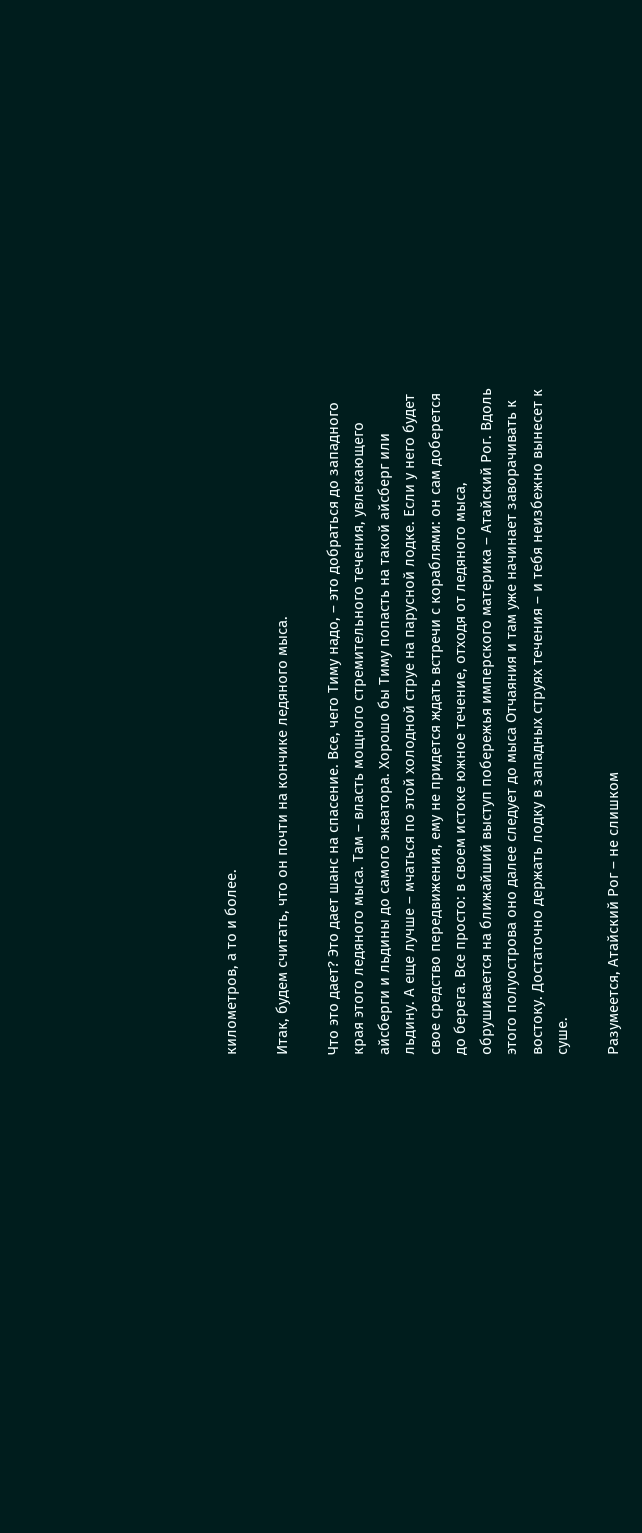километров, а то и более.

Итак, будем считать, что он почти на кончике ледяного мыса.

Что это дает? Это дает шанс на спасение. Все, чего Тиму надо, – это добраться до западного края этого ледяного мыса. Там – власть мощного стремительного течения, увлекающего айсберги и льдины до самого экватора. Хорошо бы Тиму попасть на такой айсберг или льдину. А еще лучше – мчаться по этой холодной струе на парусной лодке. Если у него будет свое средство передвижения, ему не придется ждать встречи с кораблями: он сам доберется до берега. Все просто: в своем истоке южное течение, отходя от ледяного мыса, обрушивается на ближайший выступ побережья имперского материка – Атайский Рог. Вдоль этого полуострова оно далее следует до мыса Отчаяния и там уже начинает заворачивать к востоку. Достаточно держать лодку в западных струях течения – и тебя неизбежно вынесет к суше.

Разумеется, Атайский Рог – не слишком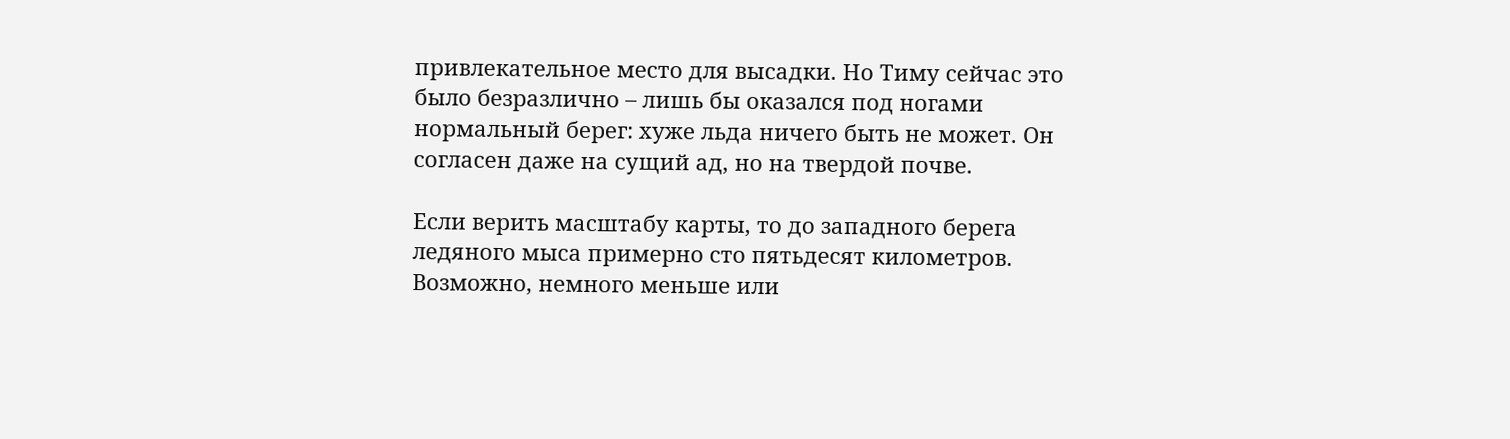привлекательное место для высадки. Но Тиму сейчас это было безразлично – лишь бы оказался под ногами нормальный берег: хуже льда ничего быть не может. Он согласен даже на сущий ад, но на твердой почве.

Если верить масштабу карты, то до западного берега ледяного мыса примерно сто пятьдесят километров. Возможно, немного меньше или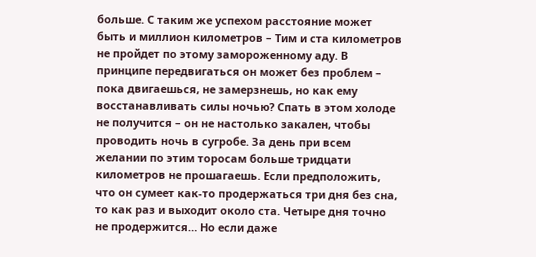больше. С таким же успехом расстояние может быть и миллион километров – Тим и ста километров не пройдет по этому замороженному аду. В принципе передвигаться он может без проблем – пока двигаешься, не замерзнешь, но как ему восстанавливать силы ночью? Спать в этом холоде не получится – он не настолько закален, чтобы проводить ночь в сугробе. За день при всем желании по этим торосам больше тридцати километров не прошагаешь. Если предположить, что он сумеет как-то продержаться три дня без сна, то как раз и выходит около ста. Четыре дня точно не продержится… Но если даже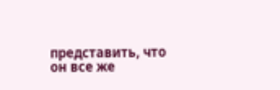представить, что он все же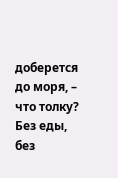доберется до моря, – что толку? Без еды, без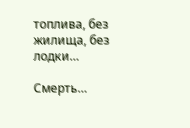топлива, без жилища, без лодки…

Смерть…